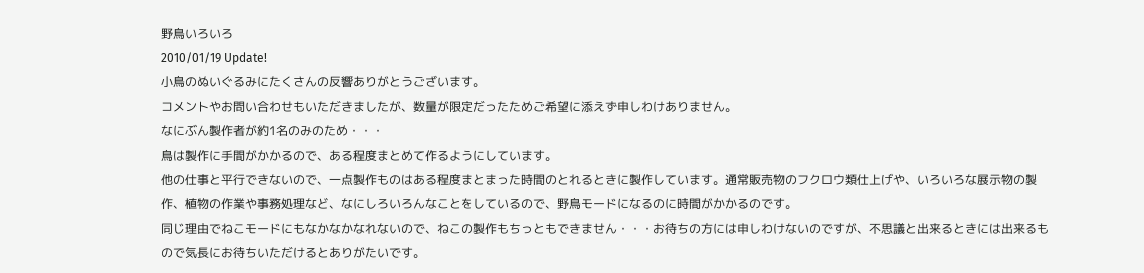野鳥いろいろ
2010/01/19 Update!
小鳥のぬいぐるみにたくさんの反響ありがとうございます。
コメントやお問い合わせもいただきましたが、数量が限定だったためご希望に添えず申しわけありません。
なにぶん製作者が約1名のみのため・・・
鳥は製作に手間がかかるので、ある程度まとめて作るようにしています。
他の仕事と平行できないので、一点製作ものはある程度まとまった時間のとれるときに製作しています。通常販売物のフクロウ類仕上げや、いろいろな展示物の製作、植物の作業や事務処理など、なにしろいろんなことをしているので、野鳥モードになるのに時間がかかるのです。
同じ理由でねこモードにもなかなかなれないので、ねこの製作もちっともできません・・・お待ちの方には申しわけないのですが、不思議と出来るときには出来るもので気長にお待ちいただけるとありがたいです。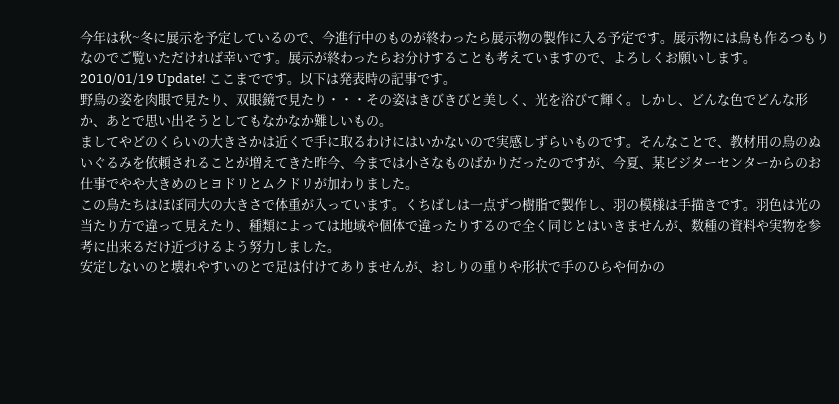今年は秋~冬に展示を予定しているので、今進行中のものが終わったら展示物の製作に入る予定です。展示物には鳥も作るつもりなのでご覧いただければ幸いです。展示が終わったらお分けすることも考えていますので、よろしくお願いします。
2010/01/19 Update! ここまでです。以下は発表時の記事です。
野鳥の姿を肉眼で見たり、双眼鏡で見たり・・・その姿はきびきびと美しく、光を浴びて輝く。しかし、どんな色でどんな形か、あとで思い出そうとしてもなかなか難しいもの。
ましてやどのくらいの大きさかは近くで手に取るわけにはいかないので実感しずらいものです。そんなことで、教材用の鳥のぬいぐるみを依頼されることが増えてきた昨今、今までは小さなものばかりだったのですが、今夏、某ビジターセンターからのお仕事でやや大きめのヒヨドリとムクドリが加わりました。
この鳥たちはほぼ同大の大きさで体重が入っています。くちばしは一点ずつ樹脂で製作し、羽の模様は手描きです。羽色は光の当たり方で違って見えたり、種類によっては地域や個体で違ったりするので全く同じとはいきませんが、数種の資料や実物を参考に出来るだけ近づけるよう努力しました。
安定しないのと壊れやすいのとで足は付けてありませんが、おしりの重りや形状で手のひらや何かの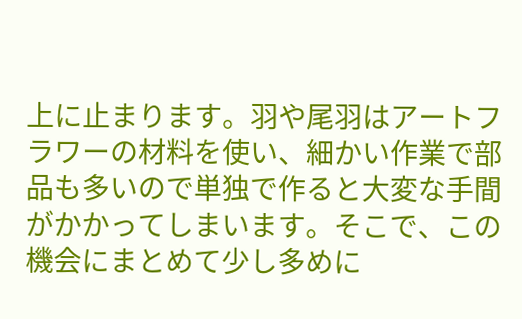上に止まります。羽や尾羽はアートフラワーの材料を使い、細かい作業で部品も多いので単独で作ると大変な手間がかかってしまいます。そこで、この機会にまとめて少し多めに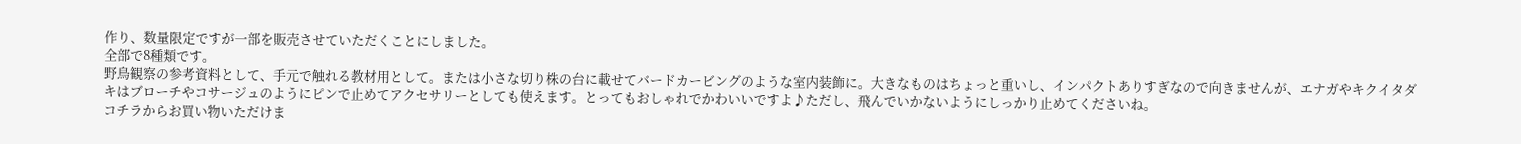作り、数量限定ですが一部を販売させていただくことにしました。
全部で8種類です。
野鳥観察の参考資料として、手元で触れる教材用として。または小さな切り株の台に載せてバードカービングのような室内装飾に。大きなものはちょっと重いし、インパクトありすぎなので向きませんが、エナガやキクイタダキはブローチやコサージュのようにピンで止めてアクセサリーとしても使えます。とってもおしゃれでかわいいですよ♪ただし、飛んでいかないようにしっかり止めてくださいね。
コチラからお買い物いただけま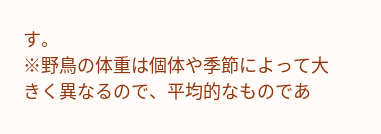す。
※野鳥の体重は個体や季節によって大きく異なるので、平均的なものであ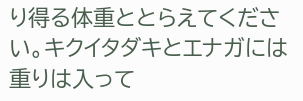り得る体重ととらえてください。キクイタダキとエナガには重りは入って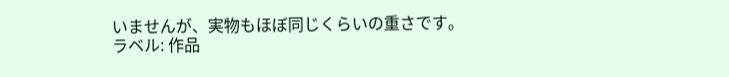いませんが、実物もほぼ同じくらいの重さです。
ラベル: 作品